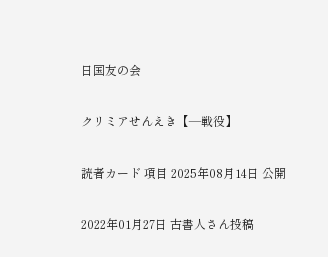日国友の会

クリミアせんえき【—戦役】

読者カード 項目 2025年08月14日 公開

2022年01月27日 古書人さん投稿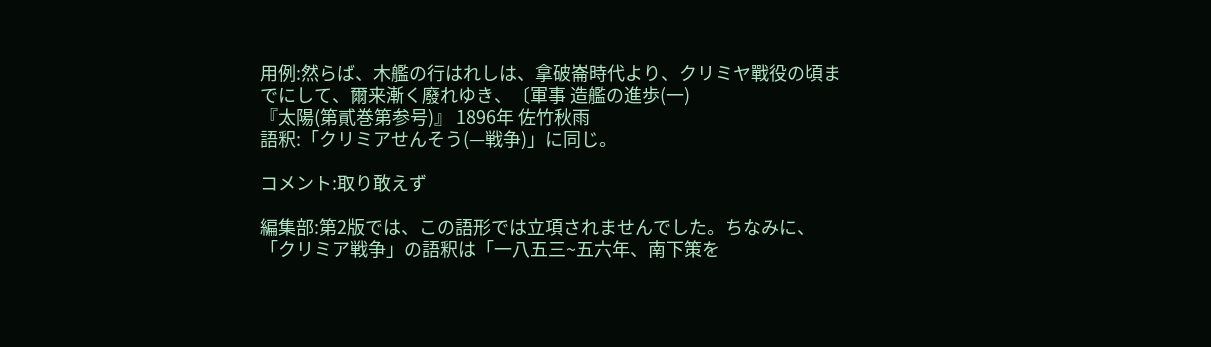用例:然らば、木艦の行はれしは、拿破崙時代より、クリミヤ戰役の頃までにして、爾来漸く廢れゆき、〔軍事 造艦の進歩(一)
『太陽(第貳巻第参号)』 1896年 佐竹秋雨
語釈:「クリミアせんそう(—戦争)」に同じ。

コメント:取り敢えず

編集部:第2版では、この語形では立項されませんでした。ちなみに、「クリミア戦争」の語釈は「一八五三~五六年、南下策を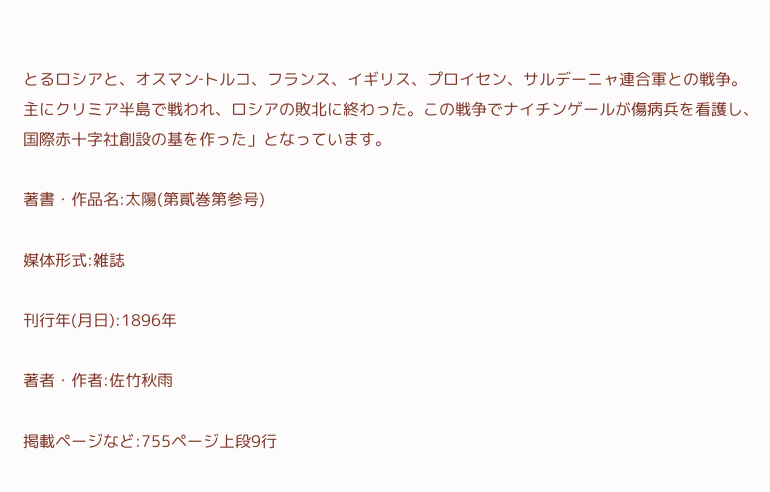とるロシアと、オスマン‐トルコ、フランス、イギリス、プロイセン、サルデーニャ連合軍との戦争。主にクリミア半島で戦われ、ロシアの敗北に終わった。この戦争でナイチンゲールが傷病兵を看護し、国際赤十字社創設の基を作った」となっています。

著書・作品名:太陽(第貳巻第参号)

媒体形式:雑誌

刊行年(月日):1896年

著者・作者:佐竹秋雨

掲載ページなど:755ページ上段9行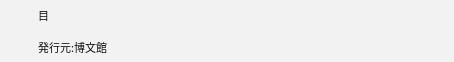目

発行元:博文館